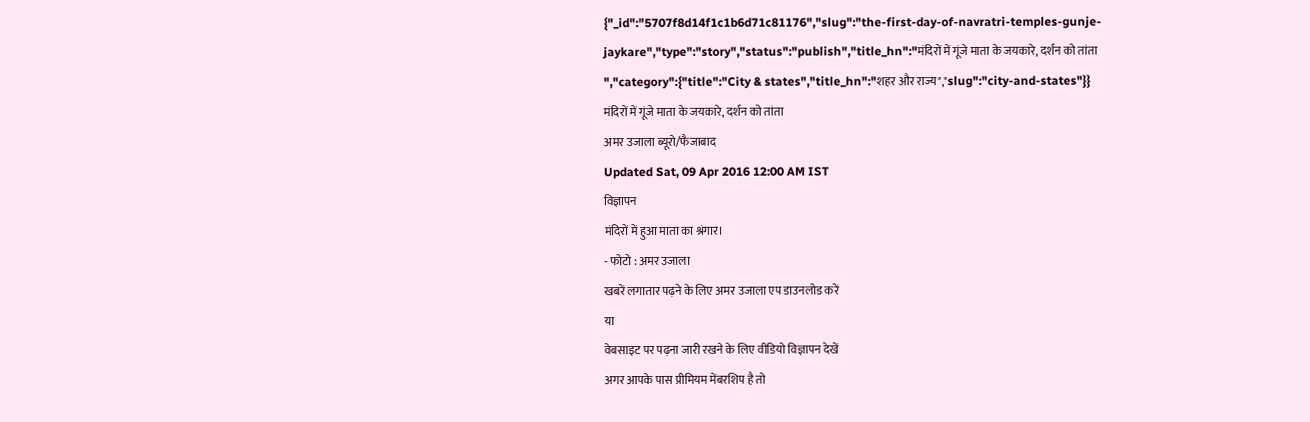{"_id":"5707f8d14f1c1b6d71c81176","slug":"the-first-day-of-navratri-temples-gunje-jaykare","type":"story","status":"publish","title_hn":"मंदिरों में गूंजे माता के जयकारे, दर्शन को तांता ","category":{"title":"City & states","title_hn":"शहर और राज्य","slug":"city-and-states"}}
मंदिरों में गूंजे माता के जयकारे, दर्शन को तांता
अमर उजाला ब्यूरो/फैजाबाद
Updated Sat, 09 Apr 2016 12:00 AM IST
विज्ञापन
मंदिरों में हुआ माता का श्रंगार।
- फोटो : अमर उजाला
खबरें लगातार पढ़ने के लिए अमर उजाला एप डाउनलोड करें
या
वेबसाइट पर पढ़ना जारी रखने के लिए वीडियो विज्ञापन देखें
अगर आपके पास प्रीमियम मेंबरशिप है तो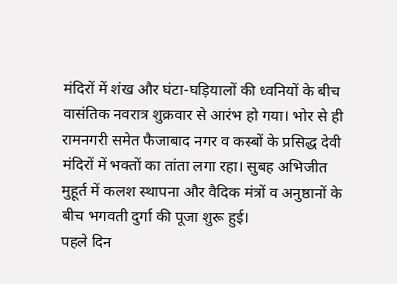मंदिरों में शंख और घंटा-घड़ियालों की ध्वनियों के बीच वासंतिक नवरात्र शुक्रवार से आरंभ हो गया। भोर से ही रामनगरी समेत फैजाबाद नगर व कस्बों के प्रसिद्ध देवी मंदिरों में भक्तों का तांता लगा रहा। सुबह अभिजीत मुहूर्त में कलश स्थापना और वैदिक मंत्रों व अनुष्ठानों के बीच भगवती दुर्गा की पूजा शुरू हुई।
पहले दिन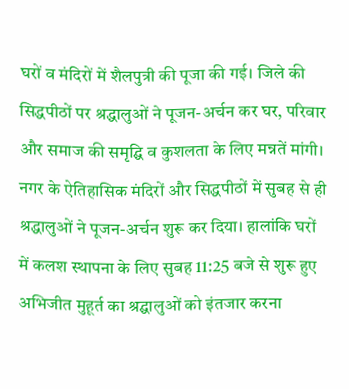घरों व मंदिरों में शैलपुत्री की पूजा की गई। जिले की सिद्धपीठों पर श्रद्धालुओं ने पूजन-अर्चन कर घर, परिवार और समाज की समृद्घि व कुशलता के लिए मन्नतें मांगी। नगर के ऐतिहासिक मंदिरों और सिद्धपीठों में सुबह से ही श्रद्धालुओं ने पूजन-अर्चन शुरू कर दिया। हालांकि घरों में कलश स्थापना के लिए सुबह 11:25 बजे से शुरू हुए अभिजीत मुहूर्त का श्रद्घालुओं को इंतजार करना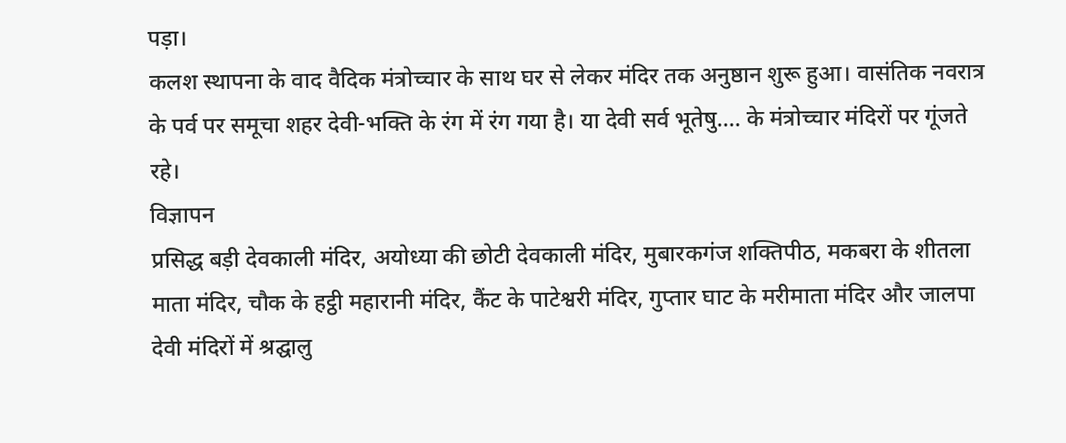पड़ा।
कलश स्थापना के वाद वैदिक मंत्रोच्चार के साथ घर से लेकर मंदिर तक अनुष्ठान शुरू हुआ। वासंतिक नवरात्र के पर्व पर समूचा शहर देवी-भक्ति के रंग में रंग गया है। या देवी सर्व भूतेषु.... के मंत्रोच्चार मंदिरों पर गूंजते रहे।
विज्ञापन
प्रसिद्ध बड़ी देवकाली मंदिर, अयोध्या की छोटी देवकाली मंदिर, मुबारकगंज शक्तिपीठ, मकबरा के शीतला माता मंदिर, चौक के हट्ठी महारानी मंदिर, कैंट के पाटेश्वरी मंदिर, गुप्तार घाट के मरीमाता मंदिर और जालपा देवी मंदिरों में श्रद्घालु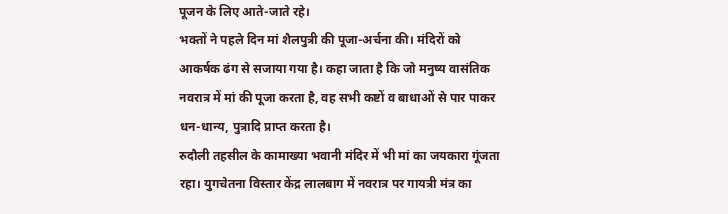पूजन के लिए आते-जाते रहे।
भक्तों ने पहले दिन मां शैलपुत्री की पूजा-अर्चना की। मंदिरों को आकर्षक ढंग से सजाया गया है। कहा जाता है कि जो मनुष्य वासंतिक नवरात्र में मां की पूजा करता है, वह सभी कष्टों व बाधाओं से पार पाकर धन-धान्य, पुत्रादि प्राप्त करता है।
रुदौली तहसील के कामाख्या भवानी मंदिर में भी मां का जयकारा गूंजता रहा। युगचेतना विस्तार केंद्र लालबाग में नवरात्र पर गायत्री मंत्र का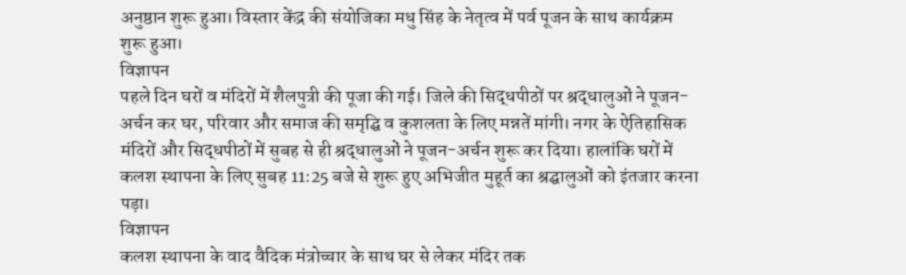अनुष्ठान शुरू हुआ। विस्तार केंद्र की संयोजिका मधु सिंह के नेतृत्व में पर्व पूजन के साथ कार्यक्रम शुरू हुआ।
विज्ञापन
पहले दिन घरों व मंदिरों में शैलपुत्री की पूजा की गई। जिले की सिद्धपीठों पर श्रद्धालुओं ने पूजन-अर्चन कर घर, परिवार और समाज की समृद्घि व कुशलता के लिए मन्नतें मांगी। नगर के ऐतिहासिक मंदिरों और सिद्धपीठों में सुबह से ही श्रद्धालुओं ने पूजन-अर्चन शुरू कर दिया। हालांकि घरों में कलश स्थापना के लिए सुबह 11:25 बजे से शुरू हुए अभिजीत मुहूर्त का श्रद्घालुओं को इंतजार करना पड़ा।
विज्ञापन
कलश स्थापना के वाद वैदिक मंत्रोच्चार के साथ घर से लेकर मंदिर तक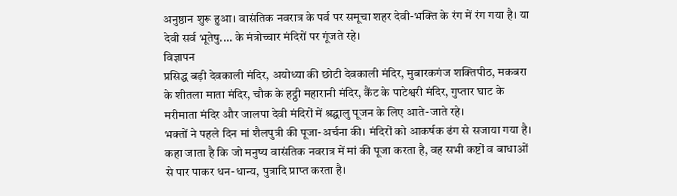अनुष्ठान शुरू हुआ। वासंतिक नवरात्र के पर्व पर समूचा शहर देवी-भक्ति के रंग में रंग गया है। या देवी सर्व भूतेषु.... के मंत्रोच्चार मंदिरों पर गूंजते रहे।
विज्ञापन
प्रसिद्ध बड़ी देवकाली मंदिर, अयोध्या की छोटी देवकाली मंदिर, मुबारकगंज शक्तिपीठ, मकबरा के शीतला माता मंदिर, चौक के हट्ठी महारानी मंदिर, कैंट के पाटेश्वरी मंदिर, गुप्तार घाट के मरीमाता मंदिर और जालपा देवी मंदिरों में श्रद्घालु पूजन के लिए आते-जाते रहे।
भक्तों ने पहले दिन मां शैलपुत्री की पूजा-अर्चना की। मंदिरों को आकर्षक ढंग से सजाया गया है। कहा जाता है कि जो मनुष्य वासंतिक नवरात्र में मां की पूजा करता है, वह सभी कष्टों व बाधाओं से पार पाकर धन-धान्य, पुत्रादि प्राप्त करता है।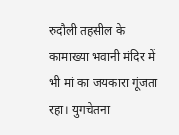रुदौली तहसील के कामाख्या भवानी मंदिर में भी मां का जयकारा गूंजता रहा। युगचेतना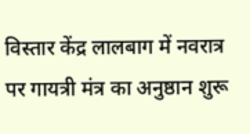विस्तार केंद्र लालबाग में नवरात्र पर गायत्री मंत्र का अनुष्ठान शुरू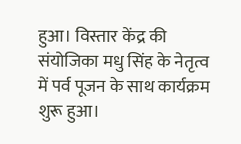हुआ। विस्तार केंद्र की संयोजिका मधु सिंह के नेतृत्व में पर्व पूजन के साथ कार्यक्रम शुरू हुआ।